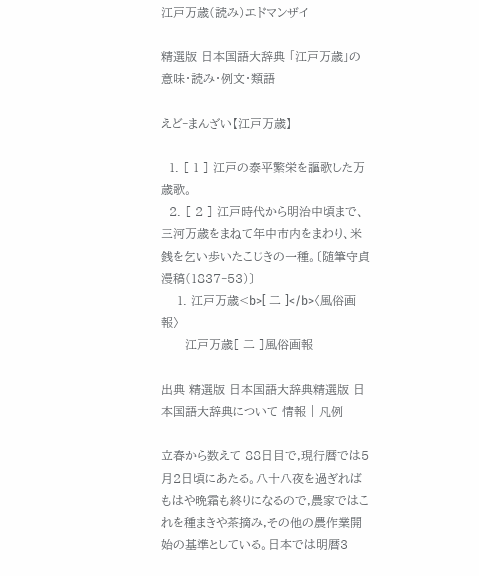江戸万歳(読み)エドマンザイ

精選版 日本国語大辞典 「江戸万歳」の意味・読み・例文・類語

えど‐まんざい【江戸万歳】

  1. [ 1 ] 江戸の泰平繁栄を謳歌した万歳歌。
  2. [ 2 ] 江戸時代から明治中頃まで、三河万歳をまねて年中市内をまわり、米銭を乞い歩いたこじきの一種。〔随筆守貞漫稿(1837‐53)〕
    1. 江戸万歳<b>[ 二 ]</b>〈風俗画報〉
      江戸万歳[ 二 ]風俗画報

出典 精選版 日本国語大辞典精選版 日本国語大辞典について 情報 | 凡例

立春から数えて 88日目で,現行暦では5月2日頃にあたる。八十八夜を過ぎればもはや晩霜も終りになるので,農家ではこれを種まきや茶摘み,その他の農作業開始の基準としている。日本では明暦3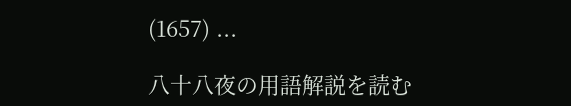(1657) ...

八十八夜の用語解説を読む